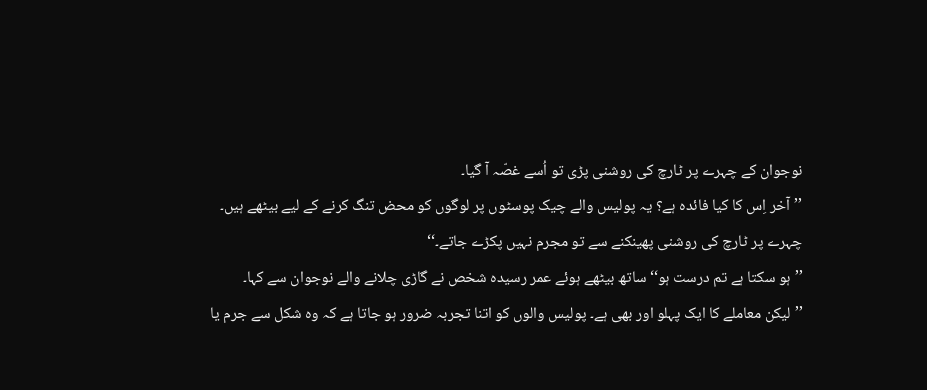نوجوان کے چہرے پر ٹارچ کی روشنی پڑی تو اُسے غصّہ آ گیا۔
’’آخر اِس کا کیا فائدہ ہے؟ یہ پولیس والے چیک پوسٹوں پر لوگوں کو محض تنگ کرنے کے لیے بیٹھے ہیں۔ چہرے پر ٹارچ کی روشنی پھینکنے سے تو مجرم نہیں پکڑے جاتے۔‘‘
’’ہو سکتا ہے تم درست ہو‘‘ ساتھ بیٹھے ہوئے عمر رسیدہ شخص نے گاڑی چلانے والے نوجوان سے کہا۔
’’لیکن معاملے کا ایک پہلو اور بھی ہے۔ پولیس والوں کو اتنا تجربہ ضرور ہو جاتا ہے کہ وہ شکل سے جرم یا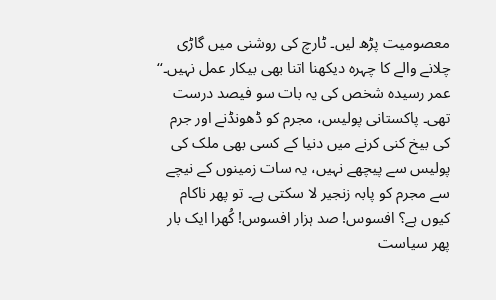معصومیت پڑھ لیں۔ ٹارچ کی روشنی میں گاڑی چلانے والے کا چہرہ دیکھنا اتنا بھی بیکار عمل نہیں۔‘‘
عمر رسیدہ شخص کی یہ بات سو فیصد درست تھی۔ پاکستانی پولیس، مجرم کو ڈھونڈنے اور جرم کی بیخ کنی کرنے میں دنیا کے کسی بھی ملک کی پولیس سے پیچھے نہیں، یہ سات زمینوں کے نیچے سے مجرم کو پابہ زنجیر لا سکتی ہے۔ تو پھر ناکام کیوں ہے؟ افسوس! صد ہزار افسوس! کُھرا ایک بار پھر سیاست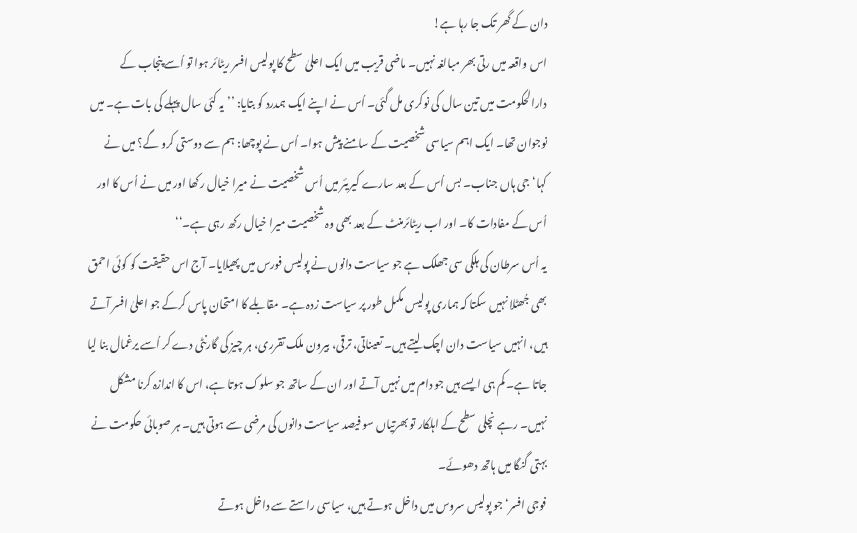دان کے گھر تک جا رہا ہے!
اس واقعہ میں رتی بھر مبالغہ نہیں۔ ماضی قریب میں ایک اعلیٰ سطح کا پولیس افسر ریٹائر ہوا تو اُسے پنجاب کے دارالحکومت میں تین سال کی نوکری مل گئی۔ اُس نے اپنے ایک ہمدرد کو بتایا: ’’یہ کئی سال پہلے کی بات ہے۔ میں نوجوان تھا۔ ایک اہم سیاسی شخصیت کے سامنے پیش ہوا۔ اُس نے پوچھا: ہم سے دوستی کرو گے؟ میں نے کہا‘ جی ہاں جناب۔ بس اُس کے بعد سارے کیریئر میں اُس شخصیت نے میرا خیال رکھا اور میں نے اُس کا اور اُس کے مفادات کا۔ اور اب ریٹائرمنٹ کے بعد بھی وہ شخصیت میرا خیال رکھ رہی ہے۔‘‘
یہ اُس سرطان کی ہلکی سی جھلک ہے جو سیاست دانوں نے پولیس فورس میں پھیلایا۔ آج اس حقیقت کو کوئی احمق بھی جُھٹلا نہیں سکتا کہ ہماری پولیس مکمل طور پر سیاست زدہ ہے۔ مقابلے کا امتحان پاس کرکے جو اعلیٰ افسر آتے ہیں، انہیں سیاست دان اچک لیتے ہیں۔ تعیناتی، ترقی، بیرون ملک تقرری، ہر چیز کی گارنٹی دے کر اُسے یرغمال بنا لیا جاتا ہے۔ کم ہی ایسے ہیں جو دام میں نہیں آتے اور ان کے ساتھ جو سلوک ہوتا ہے، اس کا اندازہ کرنا مشکل نہیں۔ رہے نچلی سطح کے اہلکار تو بھرتیاں سو فیصد سیاست دانوں کی مرضی سے ہوتی ہیں۔ ہر صوبائی حکومت نے بہتی گنگا میں ہاتھ دھوئے۔
فوجی افسر‘ جو پولیس سروس میں داخل ہوتے ہیں، سیاسی راستے سے داخل ہوتے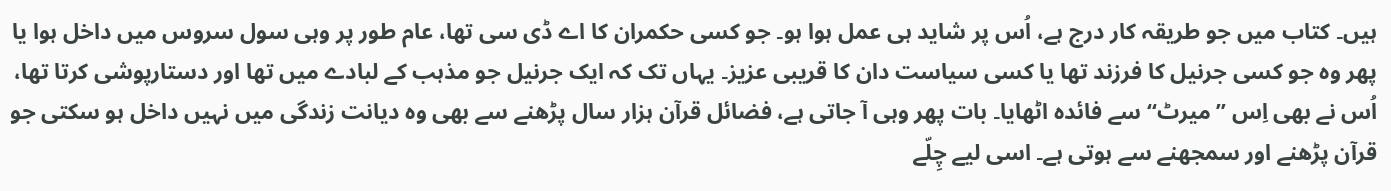ہیں۔ کتاب میں جو طریقہ کار درج ہے، اُس پر شاید ہی عمل ہوا ہو۔ جو کسی حکمران کا اے ڈی سی تھا، عام طور پر وہی سول سروس میں داخل ہوا یا پھر وہ جو کسی جرنیل کا فرزند تھا یا کسی سیاست دان کا قریبی عزیز۔ یہاں تک کہ ایک جرنیل جو مذہب کے لبادے میں تھا اور دستارپوشی کرتا تھا، اُس نے بھی اِس ’’میرٹ‘‘ سے فائدہ اٹھایا۔ بات پھر وہی آ جاتی ہے، فضائل قرآن ہزار سال پڑھنے سے بھی وہ دیانت زندگی میں نہیں داخل ہو سکتی جو قرآن پڑھنے اور سمجھنے سے ہوتی ہے۔ اسی لیے چِلّے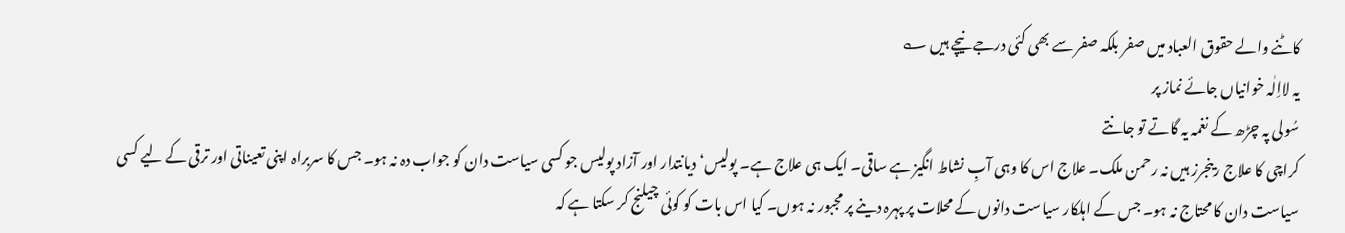کاٹنے والے حقوق العباد میں صفر بلکہ صفر سے بھی کئی درجے نیچے ہیں ؎
یہ لااِلٰہ خوانیاں جائے نماز پر
سُولی پہ چڑھ کے نغمہ یہ گاتے تو جانتے
کراچی کا علاج رینجرز ہیں نہ رحمن ملک۔ علاج اس کا وہی آبِ نشاط انگیز ہے ساقی۔ ایک ہی علاج ہے۔ پولیس‘ دیانتدار اور آزاد پولیس جو کسی سیاست دان کو جواب دہ نہ ہو۔ جس کا سربراہ اپنی تعیناتی اور ترقی کے لیے کسی سیاست دان کا محتاج نہ ہو۔ جس کے اہلکار سیاست دانوں کے محلات پر پہرہ دینے پر مجبور نہ ہوں۔ کیا اس بات کو کوئی چیلنج کر سکتا ہے کہ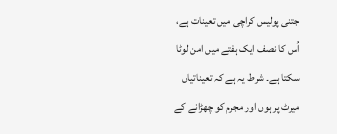جتنی پولیس کراچی میں تعینات ہے، اُس کا نصف ایک ہفتے میں امن لوٹا سکتا ہے۔ شرط یہ ہے کہ تعیناتیاں میرٹ پر ہوں اور مجرم کو چھڑانے کے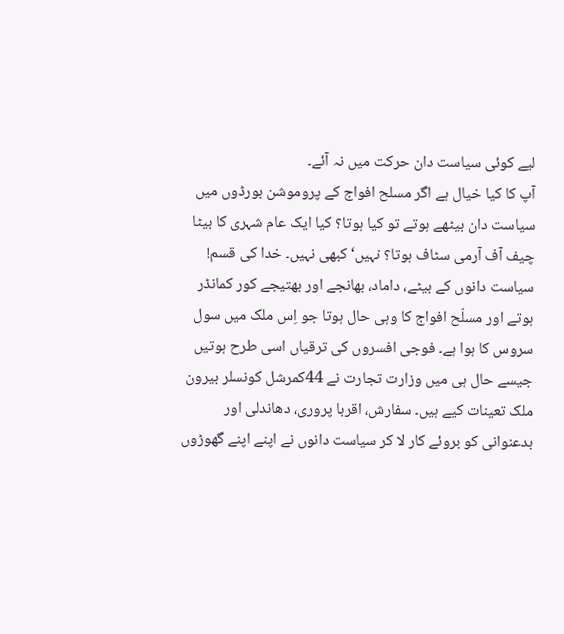لیے کوئی سیاست دان حرکت میں نہ آئے۔
آپ کا کیا خیال ہے اگر مسلح افواج کے پروموشن بورڈوں میں سیاست دان بیٹھے ہوتے تو کیا ہوتا؟ کیا ایک عام شہری کا بیٹا چیف آف آرمی سٹاف ہوتا؟ نہیں‘ کبھی نہیں۔ خدا کی قسم! سیاست دانوں کے بیٹے، داماد، بھانجے اور بھتیجے کور کمانڈر ہوتے اور مسلّح افواج کا وہی حال ہوتا جو اِس ملک میں سول سروس کا ہوا ہے۔ فوجی افسروں کی ترقیاں اسی طرح ہوتیں جیسے حال ہی میں وزارت تجارت نے 44کمرشل کونسلر بیرون ملک تعینات کیے ہیں۔ سفارش، اقربا پروری، دھاندلی اور بدعنوانی کو بروئے کار لا کر سیاست دانوں نے اپنے اپنے گھوڑوں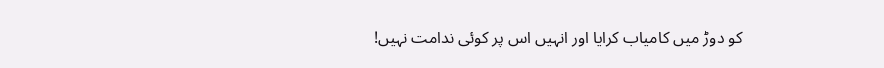کو دوڑ میں کامیاب کرایا اور انہیں اس پر کوئی ندامت نہیں!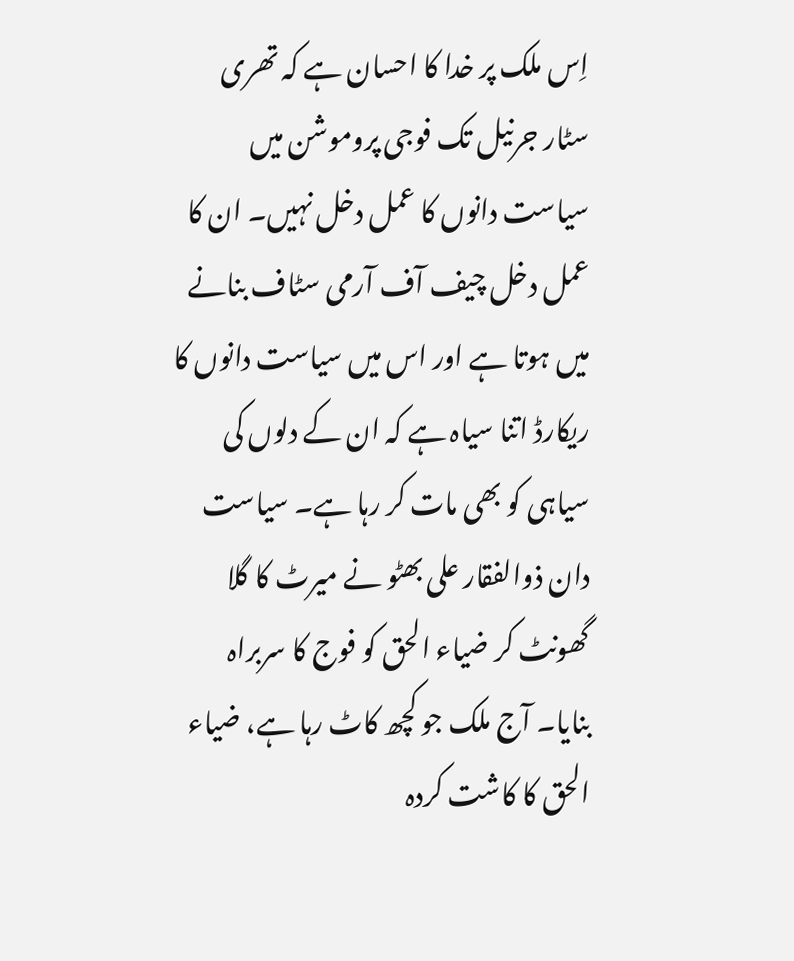اِس ملک پر خدا کا احسان ہے کہ تھری سٹار جرنیل تک فوجی پروموشن میں سیاست دانوں کا عمل دخل نہیں۔ ان کا عمل دخل چیف آف آرمی سٹاف بنانے میں ہوتا ہے اور اس میں سیاست دانوں کا ریکارڈ اتنا سیاہ ہے کہ ان کے دلوں کی سیاہی کو بھی مات کر رہا ہے۔ سیاست دان ذوالفقار علی بھٹو نے میرٹ کا گلا گھونٹ کر ضیاء الحق کو فوج کا سربراہ بنایا۔ آج ملک جو کچھ کاٹ رہا ہے، ضیاء الحق کا کاشت کردہ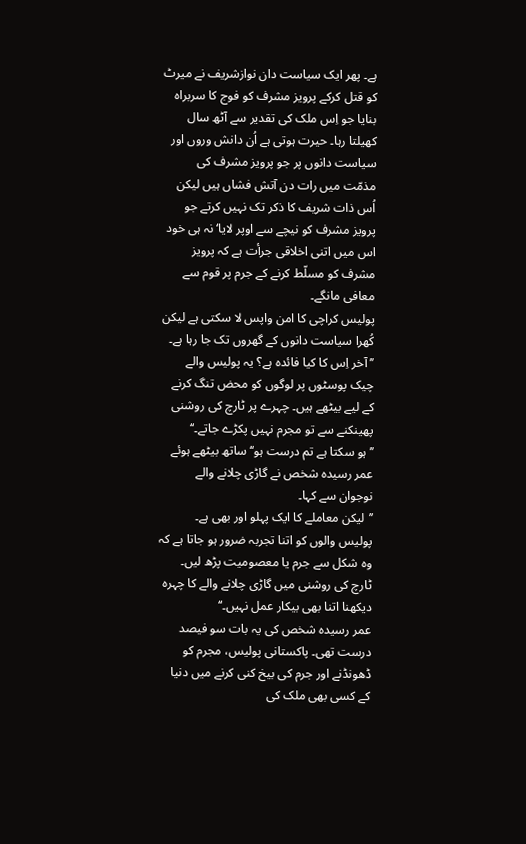ہے۔ پھر ایک سیاست دان نوازشریف نے میرٹ کو قتل کرکے پرویز مشرف کو فوج کا سربراہ بنایا جو اِس ملک کی تقدیر سے آٹھ سال کھیلتا رہا۔ حیرت ہوتی ہے اُن دانش وروں اور سیاست دانوں پر جو پرویز مشرف کی مذمّت میں رات دن آتش فشاں ہیں لیکن اُس ذات شریف کا ذکر تک نہیں کرتے جو پرویز مشرف کو نیچے سے اوپر لایا‘ نہ ہی خود اس میں اتنی اخلاقی جرأت ہے کہ پرویز مشرف کو مسلّط کرنے کے جرم پر قوم سے معافی مانگے۔
پولیس کراچی کا امن واپس لا سکتی ہے لیکن کُھرا سیاست دانوں کے گھروں تک جا رہا ہے۔
’’آخر اِس کا کیا فائدہ ہے؟ یہ پولیس والے چیک پوسٹوں پر لوگوں کو محض تنگ کرنے کے لیے بیٹھے ہیں۔ چہرے پر ٹارچ کی روشنی پھینکنے سے تو مجرم نہیں پکڑے جاتے۔‘‘
’’ہو سکتا ہے تم درست ہو‘‘ ساتھ بیٹھے ہوئے عمر رسیدہ شخص نے گاڑی چلانے والے نوجوان سے کہا۔
’’لیکن معاملے کا ایک پہلو اور بھی ہے۔ پولیس والوں کو اتنا تجربہ ضرور ہو جاتا ہے کہ وہ شکل سے جرم یا معصومیت پڑھ لیں۔ ٹارچ کی روشنی میں گاڑی چلانے والے کا چہرہ دیکھنا اتنا بھی بیکار عمل نہیں۔‘‘
عمر رسیدہ شخص کی یہ بات سو فیصد درست تھی۔ پاکستانی پولیس، مجرم کو ڈھونڈنے اور جرم کی بیخ کنی کرنے میں دنیا کے کسی بھی ملک کی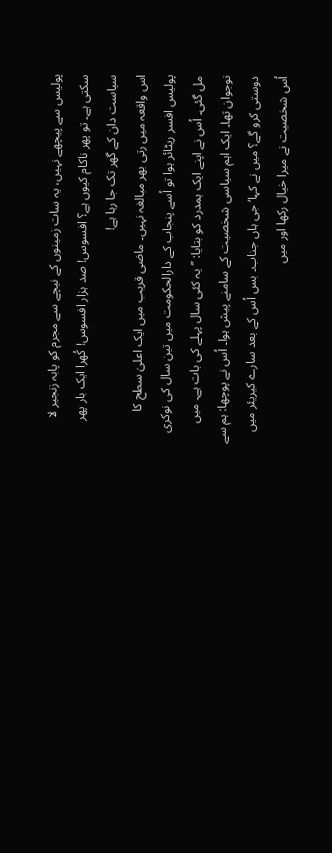پولیس سے پیچھے نہیں، یہ سات زمینوں کے نیچے سے مجرم کو پابہ زنجیر لا سکتی ہے۔ تو پھر ناکام کیوں ہے؟ افسوس! صد ہزار افسوس! کُھرا ایک بار پھر سیاست دان کے گھر تک جا رہا ہے!
اس واقعہ میں رتی بھر مبالغہ نہیں۔ ماضی قریب میں ایک اعلیٰ سطح کا پولیس افسر ریٹائر ہوا تو اُسے پنجاب کے دارالحکومت میں تین سال کی نوکری مل گئی۔ اُس نے اپنے ایک ہمدرد کو بتایا: ’’یہ کئی سال پہلے کی بات ہے۔ میں نوجوان تھا۔ ایک اہم سیاسی شخصیت کے سامنے پیش ہوا۔ اُس نے پوچھا: ہم سے دوستی کرو گے؟ میں نے کہا‘ جی ہاں جناب۔ بس اُس کے بعد سارے کیریئر میں اُس شخصیت نے میرا خیال رکھا اور میں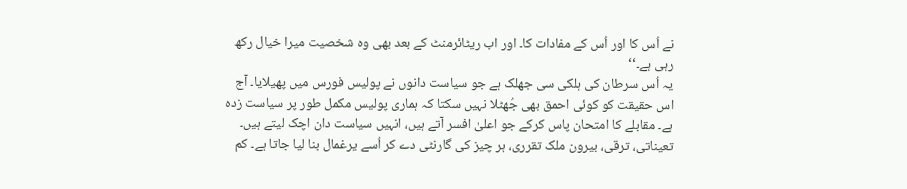نے اُس کا اور اُس کے مفادات کا۔ اور اب ریٹائرمنٹ کے بعد بھی وہ شخصیت میرا خیال رکھ رہی ہے۔‘‘
یہ اُس سرطان کی ہلکی سی جھلک ہے جو سیاست دانوں نے پولیس فورس میں پھیلایا۔ آج اس حقیقت کو کوئی احمق بھی جُھٹلا نہیں سکتا کہ ہماری پولیس مکمل طور پر سیاست زدہ ہے۔ مقابلے کا امتحان پاس کرکے جو اعلیٰ افسر آتے ہیں، انہیں سیاست دان اچک لیتے ہیں۔ تعیناتی، ترقی، بیرون ملک تقرری، ہر چیز کی گارنٹی دے کر اُسے یرغمال بنا لیا جاتا ہے۔ کم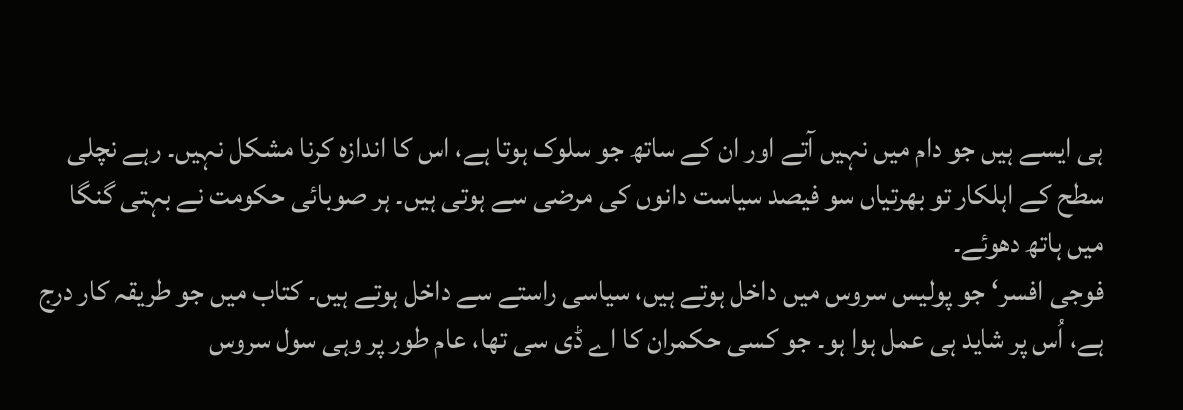ہی ایسے ہیں جو دام میں نہیں آتے اور ان کے ساتھ جو سلوک ہوتا ہے، اس کا اندازہ کرنا مشکل نہیں۔ رہے نچلی سطح کے اہلکار تو بھرتیاں سو فیصد سیاست دانوں کی مرضی سے ہوتی ہیں۔ ہر صوبائی حکومت نے بہتی گنگا میں ہاتھ دھوئے۔
فوجی افسر‘ جو پولیس سروس میں داخل ہوتے ہیں، سیاسی راستے سے داخل ہوتے ہیں۔ کتاب میں جو طریقہ کار درج ہے، اُس پر شاید ہی عمل ہوا ہو۔ جو کسی حکمران کا اے ڈی سی تھا، عام طور پر وہی سول سروس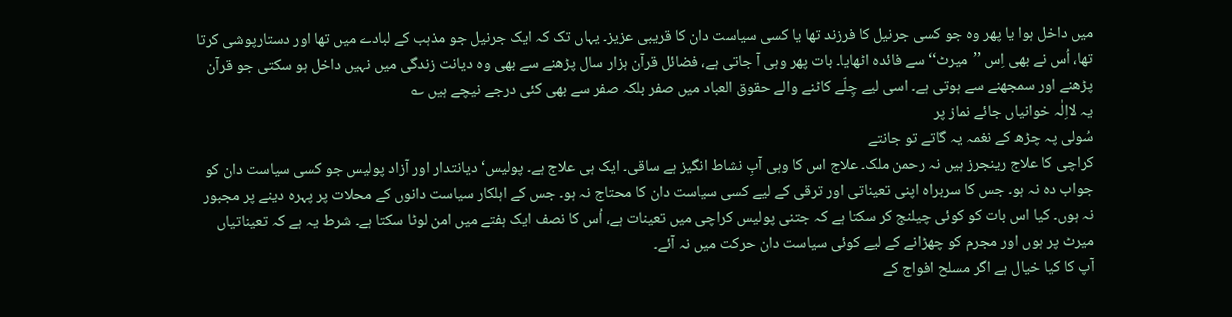میں داخل ہوا یا پھر وہ جو کسی جرنیل کا فرزند تھا یا کسی سیاست دان کا قریبی عزیز۔ یہاں تک کہ ایک جرنیل جو مذہب کے لبادے میں تھا اور دستارپوشی کرتا تھا، اُس نے بھی اِس ’’میرٹ‘‘ سے فائدہ اٹھایا۔ بات پھر وہی آ جاتی ہے، فضائل قرآن ہزار سال پڑھنے سے بھی وہ دیانت زندگی میں نہیں داخل ہو سکتی جو قرآن پڑھنے اور سمجھنے سے ہوتی ہے۔ اسی لیے چِلّے کاٹنے والے حقوق العباد میں صفر بلکہ صفر سے بھی کئی درجے نیچے ہیں ؎
یہ لااِلٰہ خوانیاں جائے نماز پر
سُولی پہ چڑھ کے نغمہ یہ گاتے تو جانتے
کراچی کا علاج رینجرز ہیں نہ رحمن ملک۔ علاج اس کا وہی آبِ نشاط انگیز ہے ساقی۔ ایک ہی علاج ہے۔ پولیس‘ دیانتدار اور آزاد پولیس جو کسی سیاست دان کو جواب دہ نہ ہو۔ جس کا سربراہ اپنی تعیناتی اور ترقی کے لیے کسی سیاست دان کا محتاج نہ ہو۔ جس کے اہلکار سیاست دانوں کے محلات پر پہرہ دینے پر مجبور نہ ہوں۔ کیا اس بات کو کوئی چیلنج کر سکتا ہے کہ جتنی پولیس کراچی میں تعینات ہے، اُس کا نصف ایک ہفتے میں امن لوٹا سکتا ہے۔ شرط یہ ہے کہ تعیناتیاں میرٹ پر ہوں اور مجرم کو چھڑانے کے لیے کوئی سیاست دان حرکت میں نہ آئے۔
آپ کا کیا خیال ہے اگر مسلح افواج کے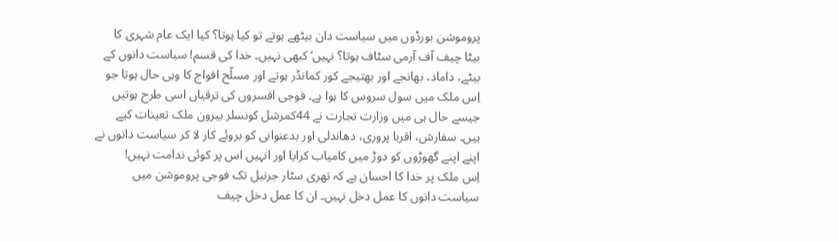پروموشن بورڈوں میں سیاست دان بیٹھے ہوتے تو کیا ہوتا؟ کیا ایک عام شہری کا بیٹا چیف آف آرمی سٹاف ہوتا؟ نہیں‘ کبھی نہیں۔ خدا کی قسم! سیاست دانوں کے بیٹے، داماد، بھانجے اور بھتیجے کور کمانڈر ہوتے اور مسلّح افواج کا وہی حال ہوتا جو اِس ملک میں سول سروس کا ہوا ہے۔ فوجی افسروں کی ترقیاں اسی طرح ہوتیں جیسے حال ہی میں وزارت تجارت نے 44کمرشل کونسلر بیرون ملک تعینات کیے ہیں۔ سفارش، اقربا پروری، دھاندلی اور بدعنوانی کو بروئے کار لا کر سیاست دانوں نے اپنے اپنے گھوڑوں کو دوڑ میں کامیاب کرایا اور انہیں اس پر کوئی ندامت نہیں!
اِس ملک پر خدا کا احسان ہے کہ تھری سٹار جرنیل تک فوجی پروموشن میں سیاست دانوں کا عمل دخل نہیں۔ ان کا عمل دخل چیف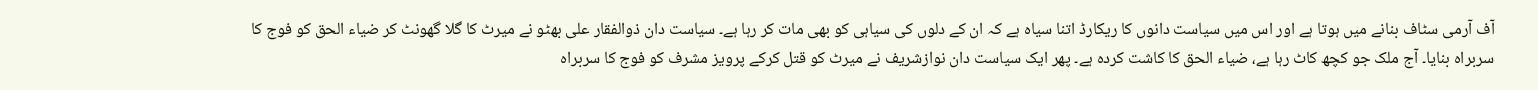آف آرمی سٹاف بنانے میں ہوتا ہے اور اس میں سیاست دانوں کا ریکارڈ اتنا سیاہ ہے کہ ان کے دلوں کی سیاہی کو بھی مات کر رہا ہے۔ سیاست دان ذوالفقار علی بھٹو نے میرٹ کا گلا گھونٹ کر ضیاء الحق کو فوج کا سربراہ بنایا۔ آج ملک جو کچھ کاٹ رہا ہے، ضیاء الحق کا کاشت کردہ ہے۔ پھر ایک سیاست دان نوازشریف نے میرٹ کو قتل کرکے پرویز مشرف کو فوج کا سربراہ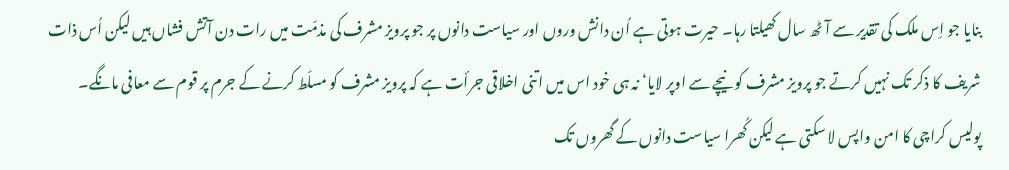بنایا جو اِس ملک کی تقدیر سے آٹھ سال کھیلتا رہا۔ حیرت ہوتی ہے اُن دانش وروں اور سیاست دانوں پر جو پرویز مشرف کی مذمّت میں رات دن آتش فشاں ہیں لیکن اُس ذات شریف کا ذکر تک نہیں کرتے جو پرویز مشرف کو نیچے سے اوپر لایا‘ نہ ہی خود اس میں اتنی اخلاقی جرأت ہے کہ پرویز مشرف کو مسلّط کرنے کے جرم پر قوم سے معافی مانگے۔
پولیس کراچی کا امن واپس لا سکتی ہے لیکن کُھرا سیاست دانوں کے گھروں تک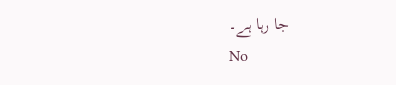جا رہا ہے۔
No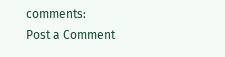comments:
Post a Comment